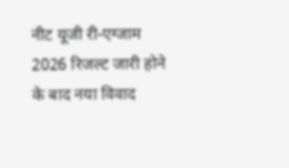नीट यूजी री-एग्जाम 2026 रिजल्ट जारी होने के बाद नया विवाद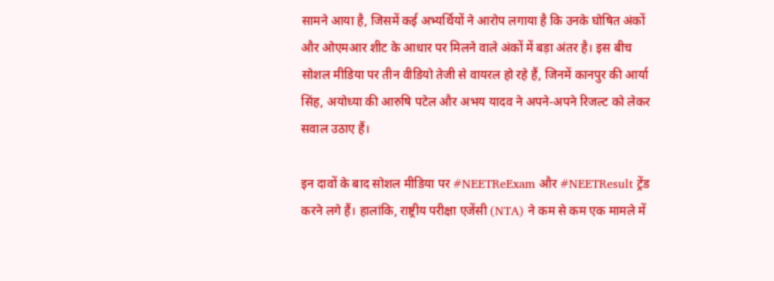सामने आया है, जिसमें कई अभ्यर्थियों ने आरोप लगाया है कि उनके घोषित अंकों और ओएमआर शीट के आधार पर मिलने वाले अंकों में बड़ा अंतर है। इस बीच सोशल मीडिया पर तीन वीडियो तेजी से वायरल हो रहे हैं, जिनमें कानपुर की आर्या सिंह, अयोध्या की आरुषि पटेल और अभय यादव ने अपने-अपने रिजल्ट को लेकर सवाल उठाए हैं।

इन दावों के बाद सोशल मीडिया पर #NEETReExam और #NEETResult ट्रेंड करने लगे हैं। हालांकि, राष्ट्रीय परीक्षा एजेंसी (NTA) ने कम से कम एक मामले में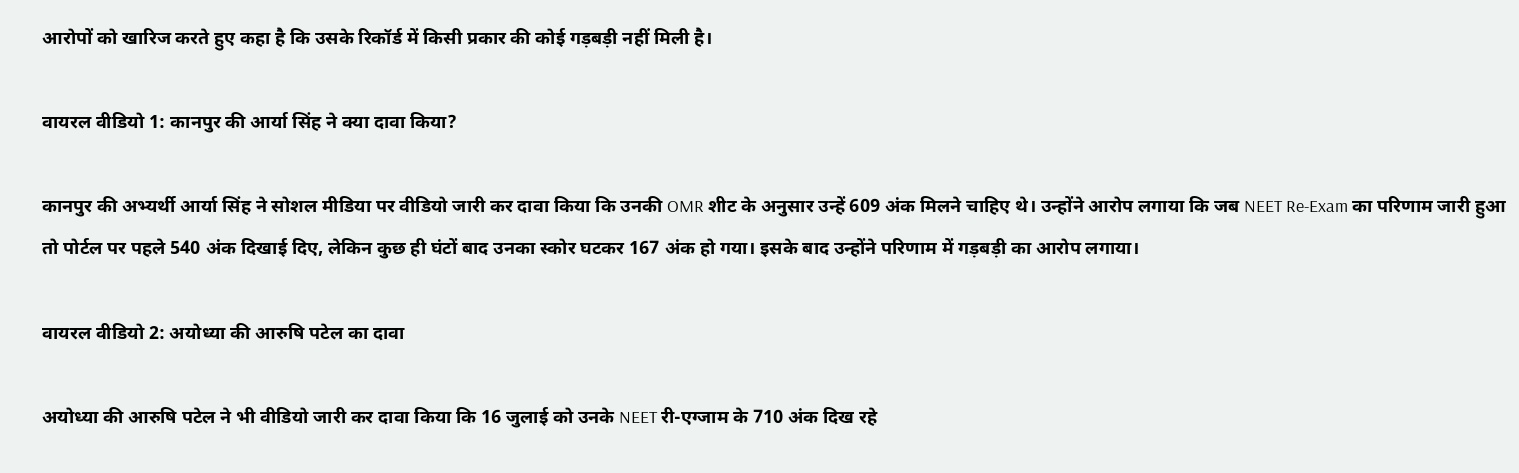आरोपों को खारिज करते हुए कहा है कि उसके रिकॉर्ड में किसी प्रकार की कोई गड़बड़ी नहीं मिली है।

वायरल वीडियो 1: कानपुर की आर्या सिंह ने क्या दावा किया?

कानपुर की अभ्यर्थी आर्या सिंह ने सोशल मीडिया पर वीडियो जारी कर दावा किया कि उनकी OMR शीट के अनुसार उन्हें 609 अंक मिलने चाहिए थे। उन्होंने आरोप लगाया कि जब NEET Re-Exam का परिणाम जारी हुआ तो पोर्टल पर पहले 540 अंक दिखाई दिए, लेकिन कुछ ही घंटों बाद उनका स्कोर घटकर 167 अंक हो गया। इसके बाद उन्होंने परिणाम में गड़बड़ी का आरोप लगाया।

वायरल वीडियो 2: अयोध्या की आरुषि पटेल का दावा

अयोध्या की आरुषि पटेल ने भी वीडियो जारी कर दावा किया कि 16 जुलाई को उनके NEET री-एग्जाम के 710 अंक दिख रहे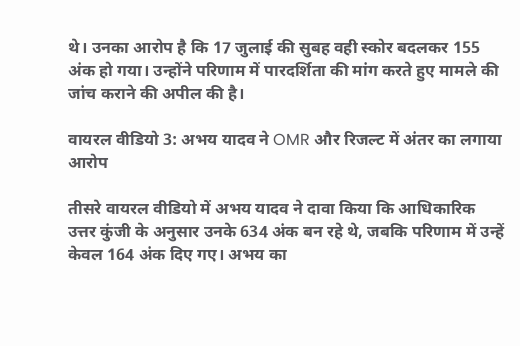थे। उनका आरोप है कि 17 जुलाई की सुबह वही स्कोर बदलकर 155 अंक हो गया। उन्होंने परिणाम में पारदर्शिता की मांग करते हुए मामले की जांच कराने की अपील की है।

वायरल वीडियो 3: अभय यादव ने OMR और रिजल्ट में अंतर का लगाया आरोप

तीसरे वायरल वीडियो में अभय यादव ने दावा किया कि आधिकारिक उत्तर कुंजी के अनुसार उनके 634 अंक बन रहे थे, जबकि परिणाम में उन्हें केवल 164 अंक दिए गए। अभय का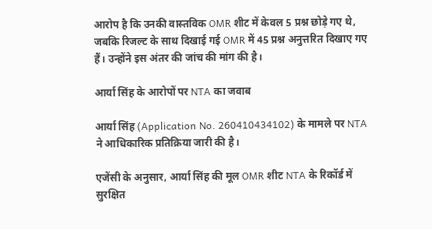आरोप है कि उनकी वास्तविक OMR शीट में केवल 5 प्रश्न छोड़े गए थे, जबकि रिजल्ट के साथ दिखाई गई OMR में 45 प्रश्न अनुत्तरित दिखाए गए हैं। उन्होंने इस अंतर की जांच की मांग की है।

आर्या सिंह के आरोपों पर NTA का जवाब

आर्या सिंह (Application No. 260410434102) के मामले पर NTA ने आधिकारिक प्रतिक्रिया जारी की है।

एजेंसी के अनुसार, आर्या सिंह की मूल OMR शीट NTA के रिकॉर्ड में सुरक्षित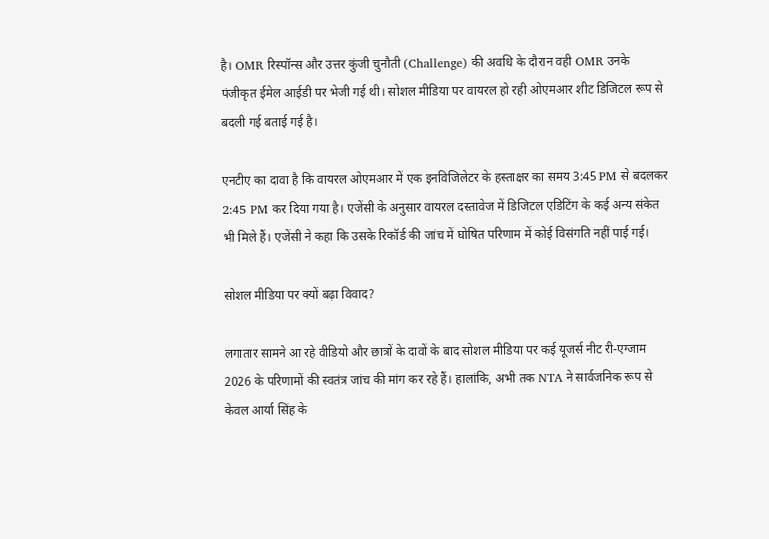है। OMR रिस्पॉन्स और उत्तर कुंजी चुनौती (Challenge) की अवधि के दौरान वही OMR उनके पंजीकृत ईमेल आईडी पर भेजी गई थी। सोशल मीडिया पर वायरल हो रही ओएमआर शीट डिजिटल रूप से बदली गई बताई गई है।

एनटीए का दावा है कि वायरल ओएमआर में एक इनविजिलेटर के हस्ताक्षर का समय 3:45 PM से बदलकर 2:45 PM कर दिया गया है। एजेंसी के अनुसार वायरल दस्तावेज में डिजिटल एडिटिंग के कई अन्य संकेत भी मिले हैं। एजेंसी ने कहा कि उसके रिकॉर्ड की जांच में घोषित परिणाम में कोई विसंगति नहीं पाई गई।

सोशल मीडिया पर क्यों बढ़ा विवाद?

लगातार सामने आ रहे वीडियो और छात्रों के दावों के बाद सोशल मीडिया पर कई यूजर्स नीट री-एग्जाम 2026 के परिणामों की स्वतंत्र जांच की मांग कर रहे हैं। हालांकि, अभी तक NTA ने सार्वजनिक रूप से केवल आर्या सिंह के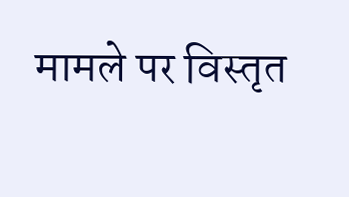मामले पर विस्तृत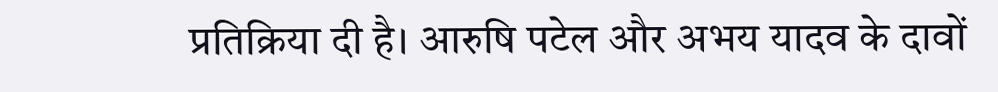प्रतिक्रिया दी है। आरुषि पटेल और अभय यादव के दावों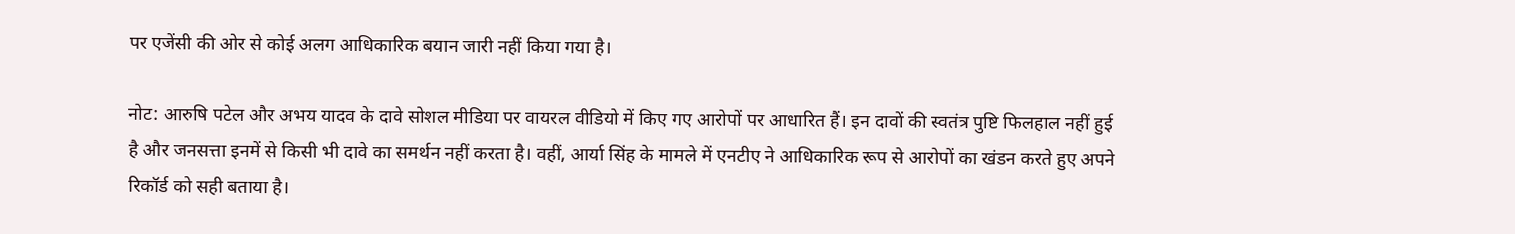पर एजेंसी की ओर से कोई अलग आधिकारिक बयान जारी नहीं किया गया है।

नोट: आरुषि पटेल और अभय यादव के दावे सोशल मीडिया पर वायरल वीडियो में किए गए आरोपों पर आधारित हैं। इन दावों की स्वतंत्र पुष्टि फिलहाल नहीं हुई है और जनसत्ता इनमें से किसी भी दावे का समर्थन नहीं करता है। वहीं, आर्या सिंह के मामले में एनटीए ने आधिकारिक रूप से आरोपों का खंडन करते हुए अपने रिकॉर्ड को सही बताया है।